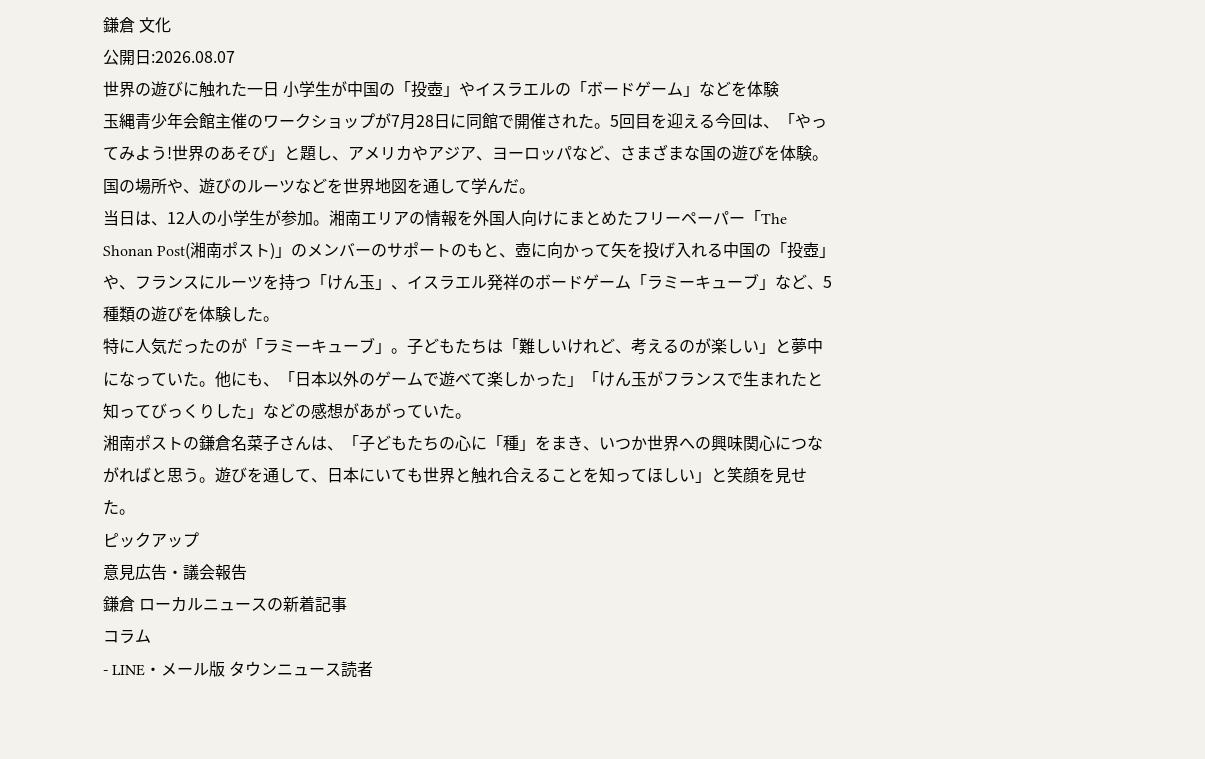鎌倉 文化
公開日:2026.08.07
世界の遊びに触れた一日 小学生が中国の「投壺」やイスラエルの「ボードゲーム」などを体験
玉縄青少年会館主催のワークショップが7月28日に同館で開催された。5回目を迎える今回は、「やってみよう!世界のあそび」と題し、アメリカやアジア、ヨーロッパなど、さまざまな国の遊びを体験。国の場所や、遊びのルーツなどを世界地図を通して学んだ。
当日は、12人の小学生が参加。湘南エリアの情報を外国人向けにまとめたフリーペーパー「The Shonan Post(湘南ポスト)」のメンバーのサポートのもと、壺に向かって矢を投げ入れる中国の「投壺」や、フランスにルーツを持つ「けん玉」、イスラエル発祥のボードゲーム「ラミーキューブ」など、5種類の遊びを体験した。
特に人気だったのが「ラミーキューブ」。子どもたちは「難しいけれど、考えるのが楽しい」と夢中になっていた。他にも、「日本以外のゲームで遊べて楽しかった」「けん玉がフランスで生まれたと知ってびっくりした」などの感想があがっていた。
湘南ポストの鎌倉名菜子さんは、「子どもたちの心に「種」をまき、いつか世界への興味関心につながればと思う。遊びを通して、日本にいても世界と触れ合えることを知ってほしい」と笑顔を見せた。
ピックアップ
意見広告・議会報告
鎌倉 ローカルニュースの新着記事
コラム
- LINE・メール版 タウンニュース読者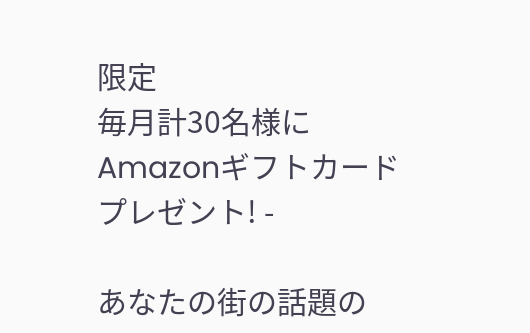限定
毎月計30名様に
Amazonギフトカード
プレゼント! -

あなたの街の話題の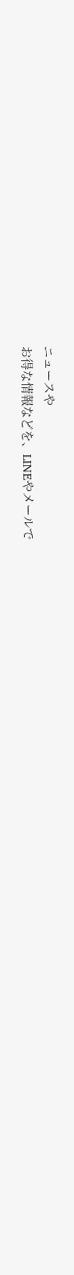ニュースや
お得な情報などを、LINEやメールで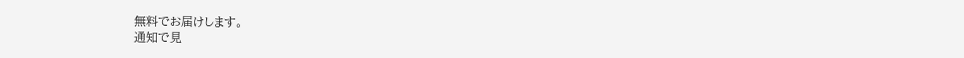無料でお届けします。
通知で見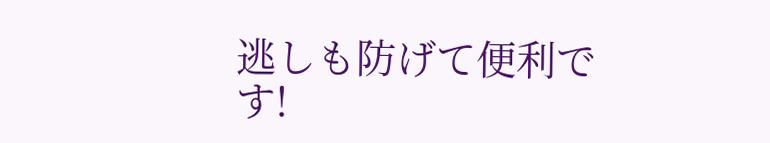逃しも防げて便利です!